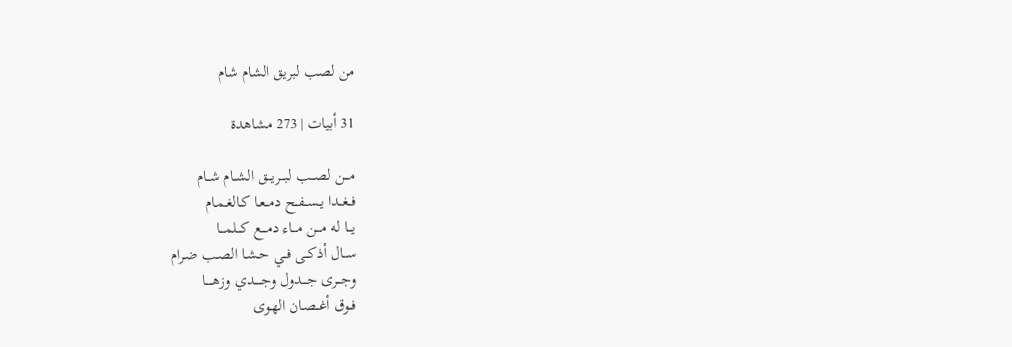من لصب لبريق الشام شام

31 أبيات | 273 مشاهدة

مـــن لصـــب لبـــريـــق الشــام شــام
فــغــدا يــســفــح دمــعـا كـالغـمـام
يـــا له مـــن مـــاء دمـــع كـــلمـــا
ســال أذكــى فــي حـشـا الصـب ضـرام
وجـــرى جـــدول وجـــــدي وزهـــــا
فــوق أغــصـان الهـوى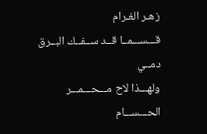زهـر الغـرام
قـــســـمــا قــد ســفــك البــرق دمــي
ولهـــذا لاح مـــحـــمـــر الحـــســـام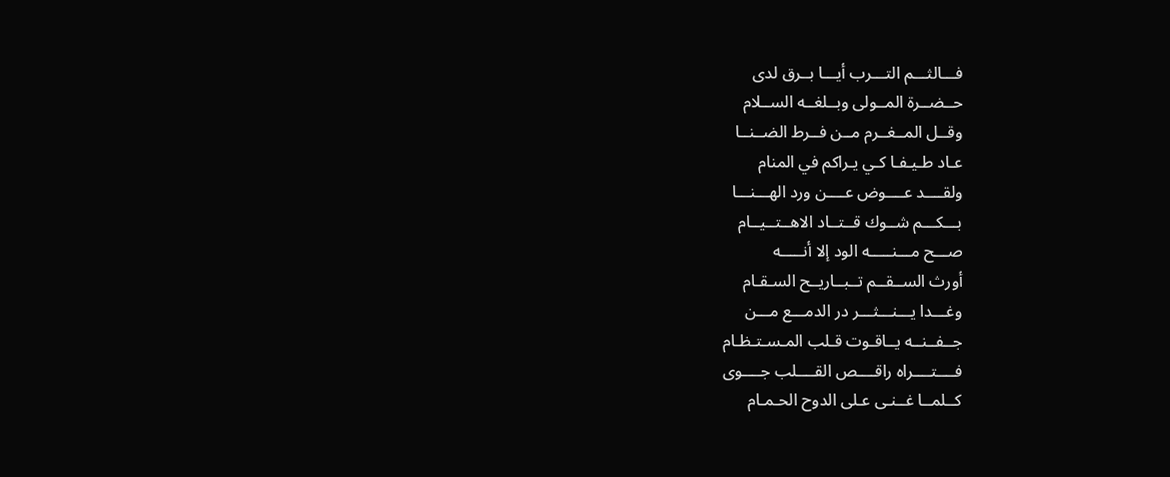فـــالثـــم التـــرب أيـــا بــرق لدى
حــضــرة المــولى وبــلغــه الســلام
وقــل المــغــرم مــن فــرط الضــنــا
عـاد طـيـفـا كـي يـراكم في المنام
ولقــــد عــــوض عــــن ورد الهـــنـــا
بـــكـــم شــوك قــتــاد الاهــتــيــام
صـــح مـــنـــــه الود إلا أنـــــه
أورث الســقــم تــبــاريــح السـقـام
وغـــدا يـــنـــثـــر در الدمـــع مـــن
جــفــنــه يــاقـوت قـلب المـسـتـظـام
فــــتــــراه راقــــص القــــلب جــــوى
كــلمــا غــنـى عـلى الدوح الحـمـام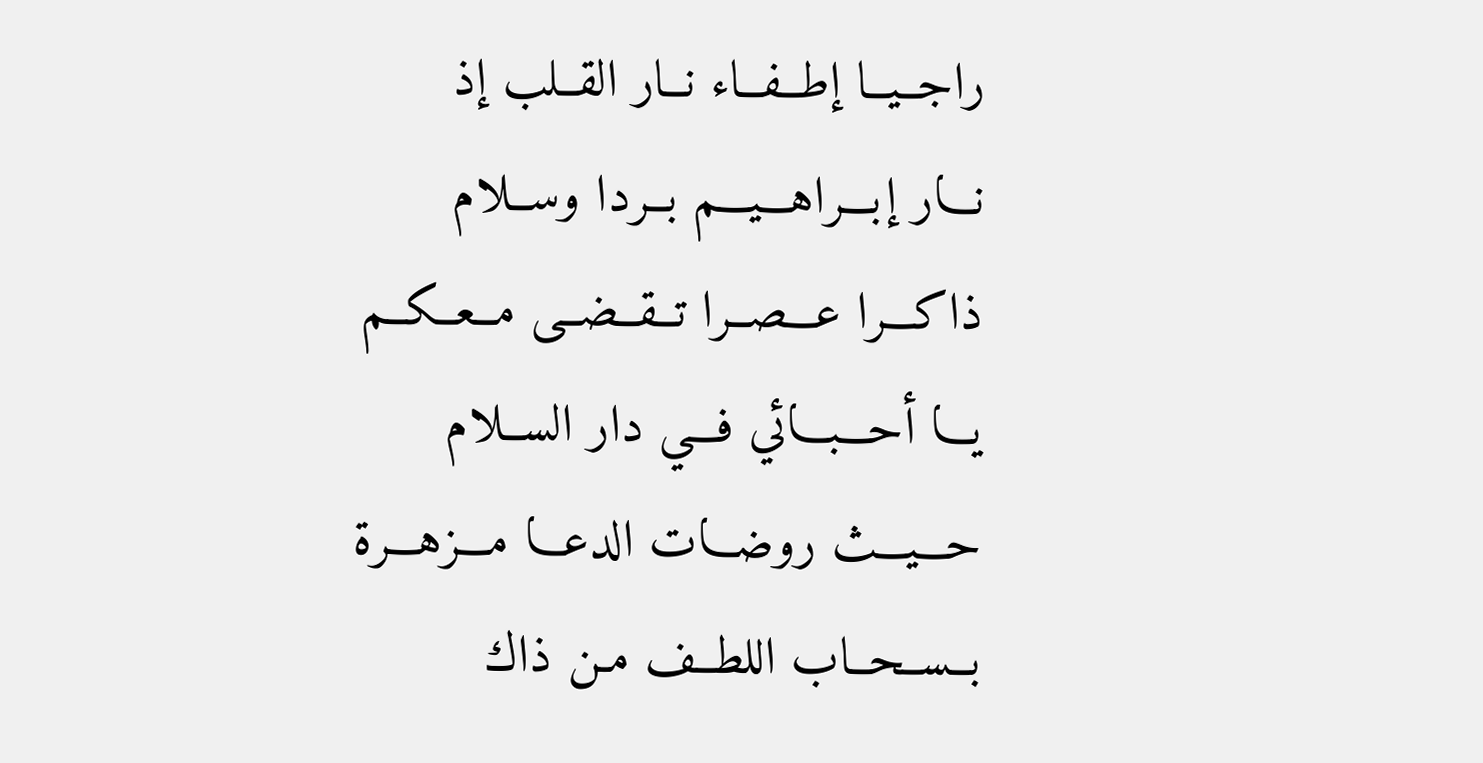راجــيــا إطــفــاء نــار القــلب إذ
نـــار إبـــراهـــيـــم بــردا وســلام
ذاكـــرا عـــصــرا تــقــضــى مــعــكــم
يـــا أحـــبـــائي فـــي دار الســلام
حـــيـــث روضـــات الدعـــا مـــزهـــرة
بــســحــاب اللطــف مـن ذاك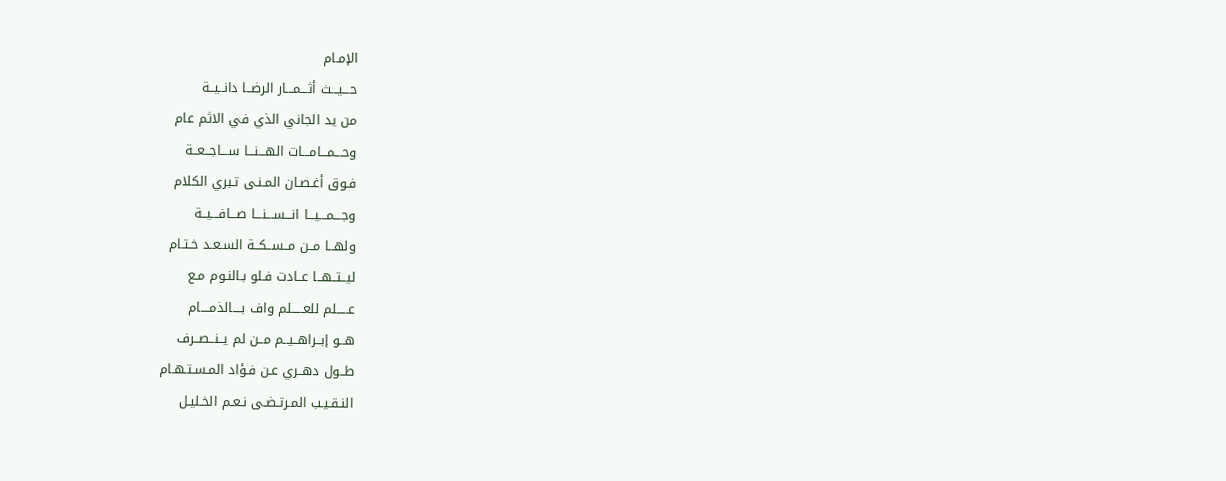الإمـام
حـــيـــث أثـــمـــار الرضــا دانــيــة
من يد الجاني الذي في الاثم عام
وحـــمـــامـــات الهـــنـــا ســـاجــعــة
فـوق أغـصـان المـنـى تـبري الكلام
وجـــمـــيـــا انـــســـنـــا صـــافـــيــة
ولهــا مــن مــســكــة السـعـد خـتـام
ليــتــهــا عــادت فـلو بـالنـوم مـع
عـــــلم للعـــــلم واف بــــالذمــــام
هــو إبــراهــيــم مــن لم يــنــصــرف
طــول دهــري عـن فـؤاد المـسـتـهـام
النـقـيـب المـرتـضـى نـعـم الخـليـل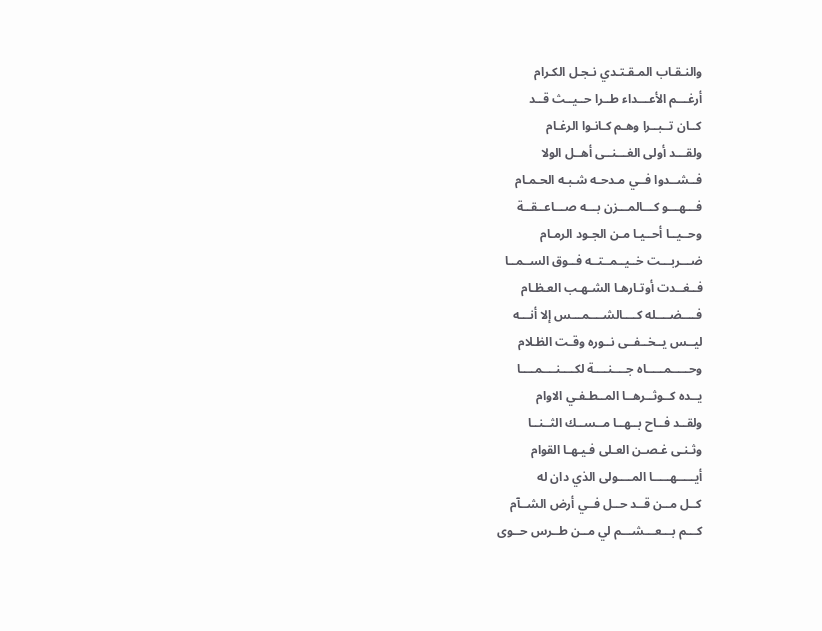والنـقـاب المـقـتـدي نـجـل الكـرام
أرغـــم الأعـــداء طــرا حــيــث قــد
كــان تــبــرا وهـم كـانـوا الرغـام
ولقـــد أولى الغـــنــى أهــل الولا
فــشــدوا فــي مـدحـه شـبـه الحـمـام
فـــهـــو كـــالمـــزن بـــه صـــاعــقــة
وحــيــا أحــيـا مـن الجـود الرمـام
ضـــربـــت خــيــمــتــه فــوق الســمــا
فــغــدت أوتـارهـا الشـهـب العـظـام
فــــضــــله كــــالشــــمـــس إلا أنـــه
ليــس يــخــفــى نــوره وقـت الظـلام
وحـــــمـــــاه جــــنــــة لكــــنــــمــــا
يــده كــوثــرهــا المــطـفـي الاوام
ولقــد فــاح بــهــا مــســك الثــنــا
وثـنـى غـصـن العـلى فـيـهـا القوام
أيـــــهـــــا المــــولى الذي دان له
كــل مــن قــد حــل فــي أرض الشــآم
كـــم بـــعـــشـــم لي مــن طــرس حــوى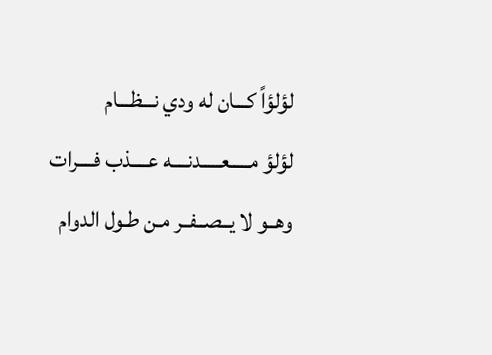لؤلؤاً كـــان له ودي نـــظـــام
لؤلؤ مـــــعـــــدنــــه عــــذب فــــرات
وهــو لا يــصــفــر مـن طـول الدوام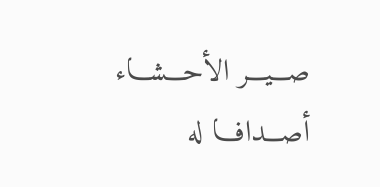صـــيـــر الأحـــشـــاء أصـــدافـــا له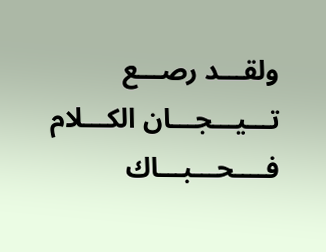ولقـــد رصـــع تـــيـــجـــان الكـــلام
فــــحـــبـــاك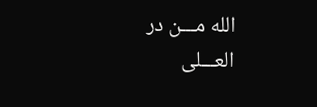الله مـــن در العـــلى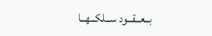بــعــقــود ســلكــهــا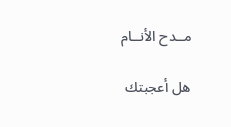مــدح الأنــام

هل أعجبتك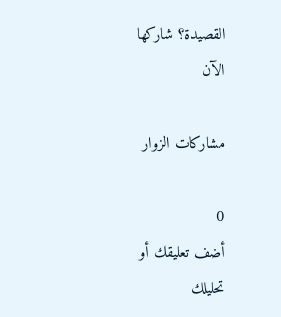القصيدة؟ شاركها الآن

مشاركات الزوار

0
أضف تعليقك أو تحليلك